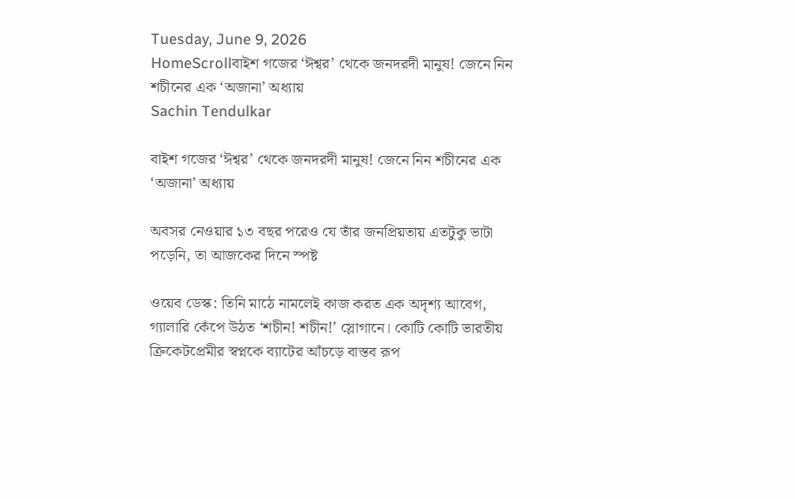Tuesday, June 9, 2026
HomeScrollবাইশ গজের ‘ঈশ্বর’ থেকে জনদরদী মানুষ! জেনে নিন শচীনের এক ‘অজানা’ অধ্যায়
Sachin Tendulkar

বাইশ গজের ‘ঈশ্বর’ থেকে জনদরদী মানুষ! জেনে নিন শচীনের এক ‘অজানা’ অধ্যায়

অবসর নেওয়ার ১৩ বছর পরেও যে তাঁর জনপ্রিয়তায় এতটুকু ভাটা পড়েনি, তা আজকের দিনে স্পষ্ট

ওয়েব ডেস্ক: তিনি মাঠে নামলেই কাজ করত এক অদৃশ্য আবেগ, গ্যালারি কেঁপে উঠত ‘শচীন! শচীন!’ স্লোগানে। কোটি কোটি ভারতীয় ক্রিকেটপ্রেমীর স্বপ্নকে ব্যাটের আঁচড়ে বাস্তব রূপ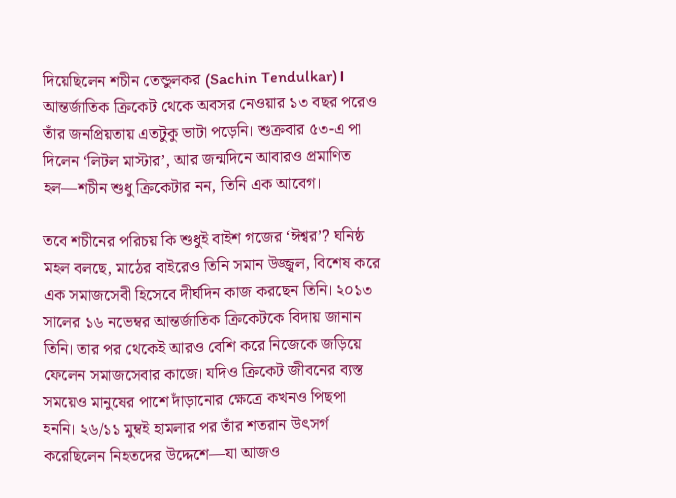দিয়েছিলেন শচীন তেন্ডুলকর (Sachin Tendulkar)। আন্তর্জাতিক ক্রিকেট থেকে অবসর নেওয়ার ১৩ বছর পরেও তাঁর জনপ্রিয়তায় এতটুকু ভাটা পড়েনি। শুক্রবার ৫৩-এ পা দিলেন ‘লিটল মাস্টার’, আর জন্মদিনে আবারও প্রমাণিত হল—শচীন শুধু ক্রিকেটার নন, তিনি এক আবেগ।

তবে শচীনের পরিচয় কি শুধুই বাইশ গজের ‘ঈশ্বর’? ঘনিষ্ঠ মহল বলছে, মাঠের বাইরেও তিনি সমান উজ্জ্বল, বিশেষ করে এক সমাজসেবী হিসেবে দীর্ঘদিন কাজ করছেন তিনি। ২০১৩ সালের ১৬ নভেম্বর আন্তর্জাতিক ক্রিকেটকে বিদায় জানান তিনি। তার পর থেকেই আরও বেশি করে নিজেকে জড়িয়ে ফেলেন সমাজসেবার কাজে। যদিও ক্রিকেট জীবনের ব্যস্ত সময়েও মানুষের পাশে দাঁড়ানোর ক্ষেত্রে কখনও পিছপা হননি। ২৬/১১ মুম্বই হামলার পর তাঁর শতরান উৎসর্গ করেছিলেন নিহতদের উদ্দেশে—যা আজও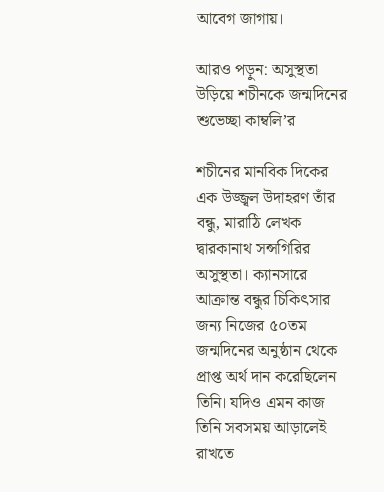আবেগ জাগায়।

আরও পড়ুন: অসুস্থতা উড়িয়ে শচীনকে জন্মদিনের শুভেচ্ছা কাম্বলি’র

শচীনের মানবিক দিকের এক উজ্জ্বল উদাহরণ তাঁর বন্ধু, মারাঠি লেখক দ্বারকানাথ সন্সগিরির অসুস্থতা। ক্যানসারে আক্রান্ত বন্ধুর চিকিৎসার জন্য নিজের ৫০তম জন্মদিনের অনুষ্ঠান থেকে প্রাপ্ত অর্থ দান করেছিলেন তিনি। যদিও এমন কাজ তিনি সবসময় আড়ালেই রাখতে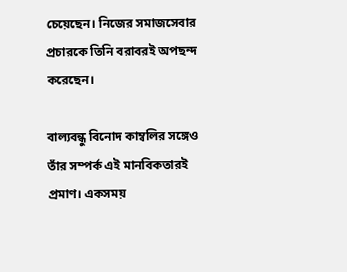চেয়েছেন। নিজের সমাজসেবার প্রচারকে তিনি বরাবরই অপছন্দ করেছেন।

বাল্যবন্ধু বিনোদ কাম্বলির সঙ্গেও তাঁর সম্পর্ক এই মানবিকতারই প্রমাণ। একসময়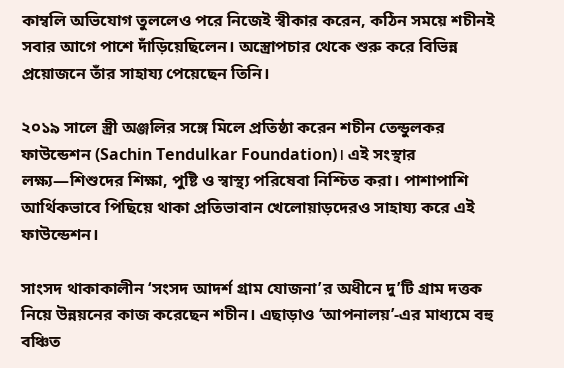কাম্বলি অভিযোগ তুললেও পরে নিজেই স্বীকার করেন, কঠিন সময়ে শচীনই সবার আগে পাশে দাঁড়িয়েছিলেন। অস্ত্রোপচার থেকে শুরু করে বিভিন্ন প্রয়োজনে তাঁর সাহায্য পেয়েছেন তিনি।

২০১৯ সালে স্ত্রী অঞ্জলির সঙ্গে মিলে প্রতিষ্ঠা করেন শচীন তেন্ডুলকর ফাউন্ডেশন (Sachin Tendulkar Foundation)। এই সংস্থার লক্ষ্য—শিশুদের শিক্ষা, পুষ্টি ও স্বাস্থ্য পরিষেবা নিশ্চিত করা। পাশাপাশি আর্থিকভাবে পিছিয়ে থাকা প্রতিভাবান খেলোয়াড়দেরও সাহায্য করে এই ফাউন্ডেশন।

সাংসদ থাকাকালীন ‘সংসদ আদর্শ গ্রাম যোজনা’র অধীনে দু’টি গ্রাম দত্তক নিয়ে উন্নয়নের কাজ করেছেন শচীন। এছাড়াও ‘আপনালয়’-এর মাধ্যমে বহু বঞ্চিত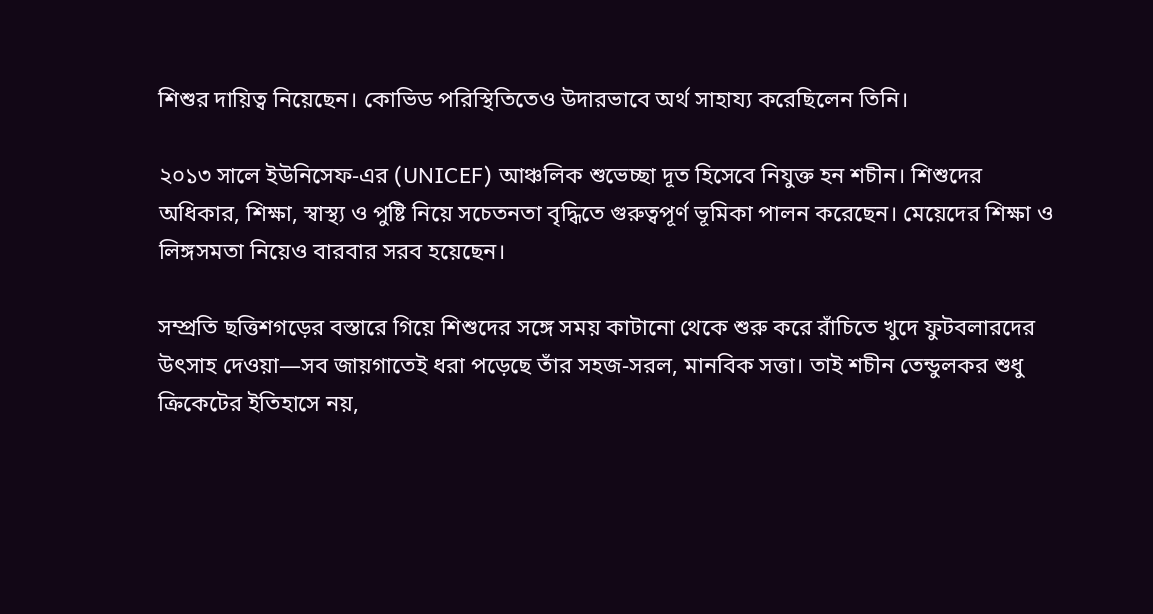শিশুর দায়িত্ব নিয়েছেন। কোভিড পরিস্থিতিতেও উদারভাবে অর্থ সাহায্য করেছিলেন তিনি।

২০১৩ সালে ইউনিসেফ-এর (UNICEF) আঞ্চলিক শুভেচ্ছা দূত হিসেবে নিযুক্ত হন শচীন। শিশুদের অধিকার, শিক্ষা, স্বাস্থ্য ও পুষ্টি নিয়ে সচেতনতা বৃদ্ধিতে গুরুত্বপূর্ণ ভূমিকা পালন করেছেন। মেয়েদের শিক্ষা ও লিঙ্গসমতা নিয়েও বারবার সরব হয়েছেন।

সম্প্রতি ছত্তিশগড়ের বস্তারে গিয়ে শিশুদের সঙ্গে সময় কাটানো থেকে শুরু করে রাঁচিতে খুদে ফুটবলারদের উৎসাহ দেওয়া—সব জায়গাতেই ধরা পড়েছে তাঁর সহজ-সরল, মানবিক সত্তা। তাই শচীন তেন্ডুলকর শুধু ক্রিকেটের ইতিহাসে নয়,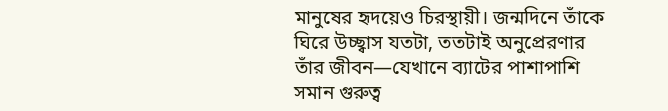মানুষের হৃদয়েও চিরস্থায়ী। জন্মদিনে তাঁকে ঘিরে উচ্ছ্বাস যতটা, ততটাই অনুপ্রেরণার তাঁর জীবন—যেখানে ব্যাটের পাশাপাশি সমান গুরুত্ব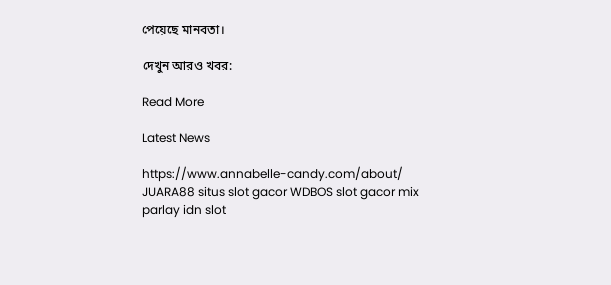পেয়েছে মানবতা।

দেখুন আরও খবর:

Read More

Latest News

https://www.annabelle-candy.com/about/ JUARA88 situs slot gacor WDBOS slot gacor mix parlay idn slot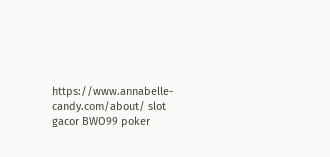https://www.annabelle-candy.com/about/ slot gacor BWO99 poker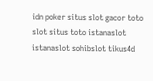idn poker situs slot gacor toto slot situs toto istanaslot istanaslot sohibslot tikus4d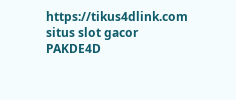https://tikus4dlink.com situs slot gacor PAKDE4D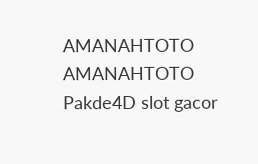AMANAHTOTO AMANAHTOTO Pakde4D slot gacor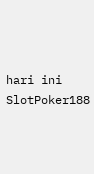hari ini SlotPoker188